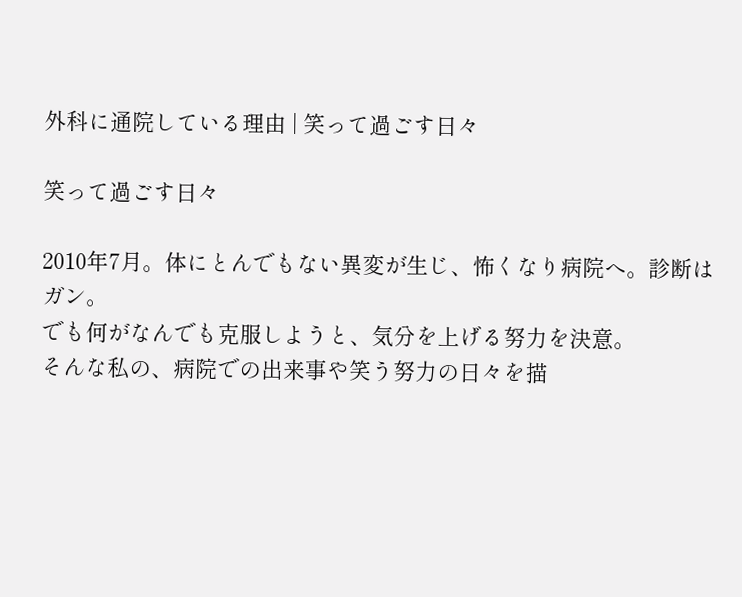外科に通院している理由 | 笑って過ごす日々

笑って過ごす日々

2010年7月。体にとんでもない異変が生じ、怖くなり病院へ。診断はガン。
でも何がなんでも克服しようと、気分を上げる努力を決意。
そんな私の、病院での出来事や笑う努力の日々を描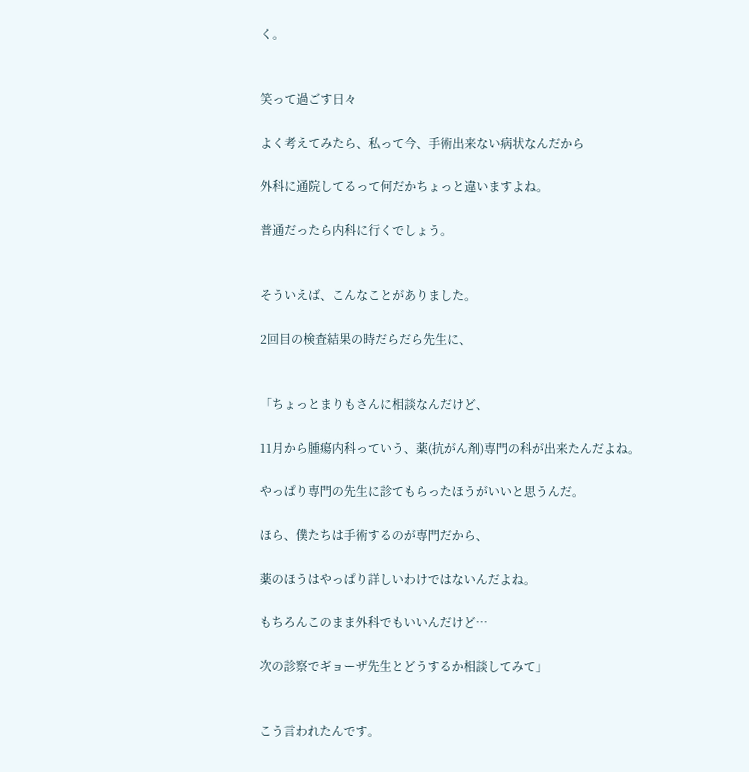く。


笑って過ごす日々

よく考えてみたら、私って今、手術出来ない病状なんだから

外科に通院してるって何だかちょっと違いますよね。

普通だったら内科に行くでしょう。


そういえば、こんなことがありました。

2回目の検査結果の時だらだら先生に、


「ちょっとまりもさんに相談なんだけど、

11月から腫瘍内科っていう、薬(抗がん剤)専門の科が出来たんだよね。

やっぱり専門の先生に診てもらったほうがいいと思うんだ。

ほら、僕たちは手術するのが専門だから、

薬のほうはやっぱり詳しいわけではないんだよね。

もちろんこのまま外科でもいいんだけど…

次の診察でギョーザ先生とどうするか相談してみて」


こう言われたんです。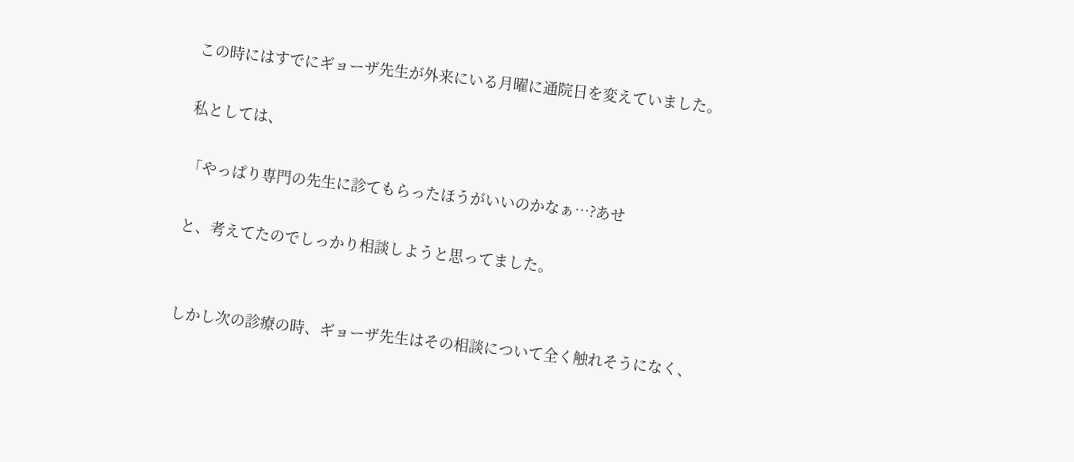この時にはすでにギョーザ先生が外来にいる月曜に通院日を変えていました。

私としては、

「やっぱり専門の先生に診てもらったほうがいいのかなぁ…?あせ

と、考えてたのでしっかり相談しようと思ってました。


しかし次の診療の時、ギョーザ先生はその相談について全く触れそうになく、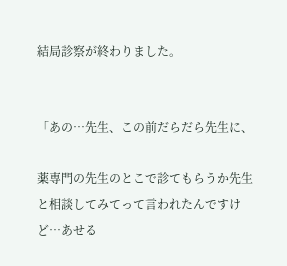結局診察が終わりました。


「あの…先生、この前だらだら先生に、

薬専門の先生のとこで診てもらうか先生と相談してみてって言われたんですけど…あせる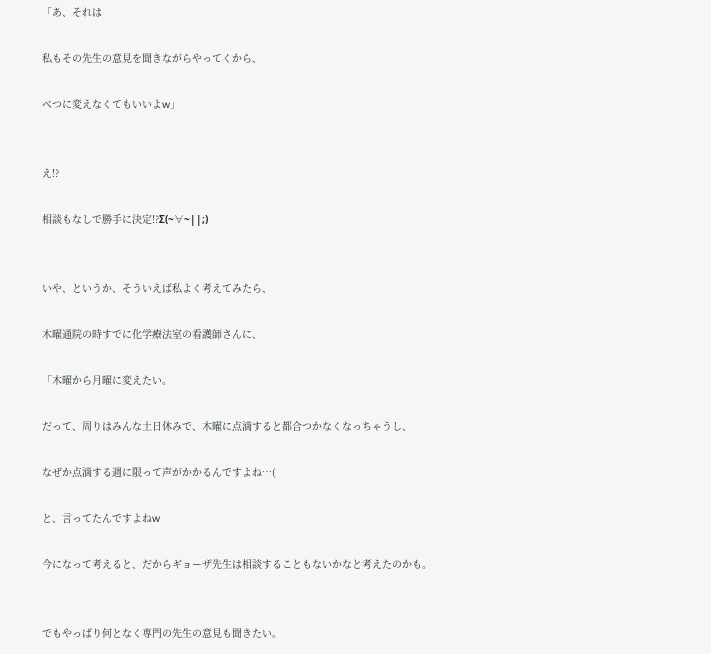「あ、それは

私もその先生の意見を聞きながらやってくから、

べつに変えなくてもいいよw」


え!?

相談もなしで勝手に決定!?Σ(~∀~||;)


いや、というか、そういえば私よく考えてみたら、

木曜通院の時すでに化学療法室の看護師さんに、

「木曜から月曜に変えたい。

だって、周りはみんな土日休みで、木曜に点滴すると都合つかなくなっちゃうし、

なぜか点滴する週に限って声がかかるんですよね…(

と、言ってたんですよねw

今になって考えると、だからギョーザ先生は相談することもないかなと考えたのかも。


でもやっぱり何となく専門の先生の意見も聞きたい。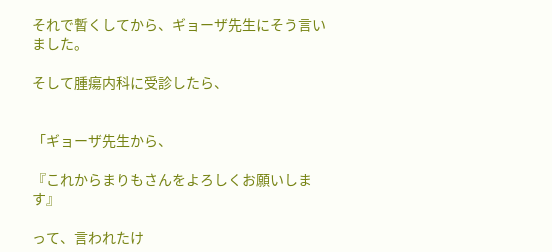それで暫くしてから、ギョーザ先生にそう言いました。

そして腫瘍内科に受診したら、


「ギョーザ先生から、

『これからまりもさんをよろしくお願いします』

って、言われたけ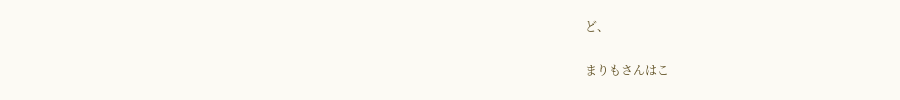ど、

まりもさんはこ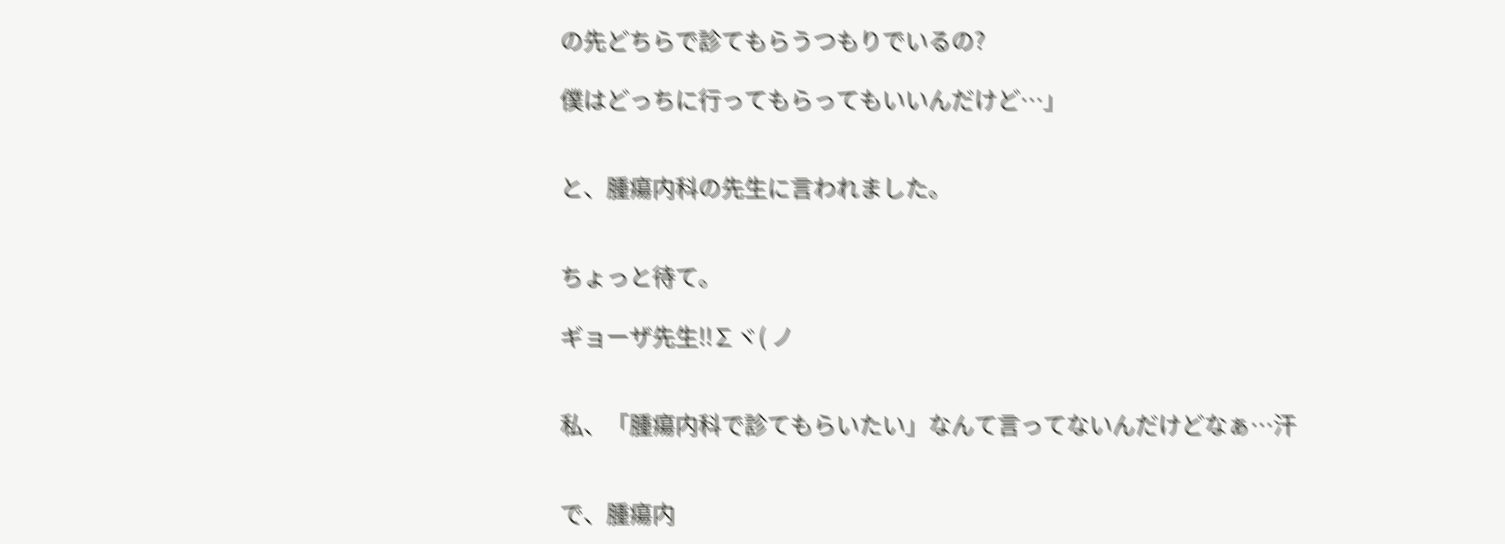の先どちらで診てもらうつもりでいるの?

僕はどっちに行ってもらってもいいんだけど…」


と、腫瘍内科の先生に言われました。


ちょっと待て。

ギョーザ先生!!∑ヾ( ノ


私、「腫瘍内科で診てもらいたい」なんて言ってないんだけどなぁ…汗


で、腫瘍内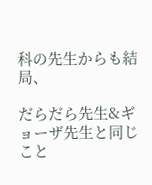科の先生からも結局、

だらだら先生&ギョーザ先生と同じこと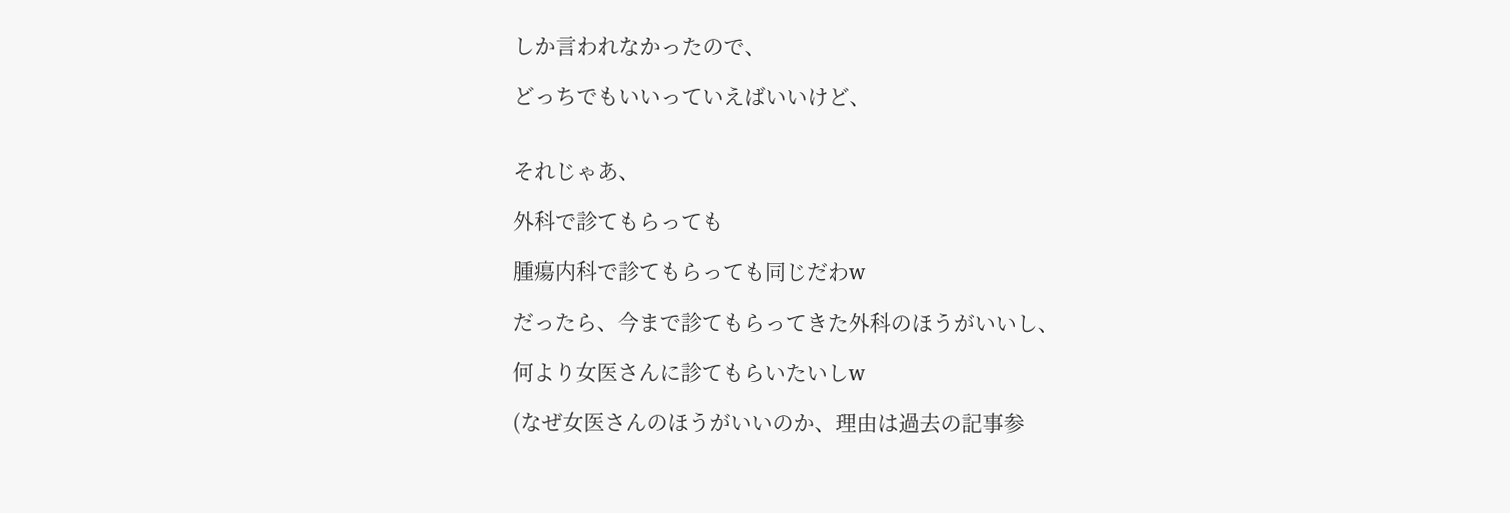しか言われなかったので、

どっちでもいいっていえばいいけど、


それじゃあ、

外科で診てもらっても

腫瘍内科で診てもらっても同じだわw

だったら、今まで診てもらってきた外科のほうがいいし、

何より女医さんに診てもらいたいしw

(なぜ女医さんのほうがいいのか、理由は過去の記事参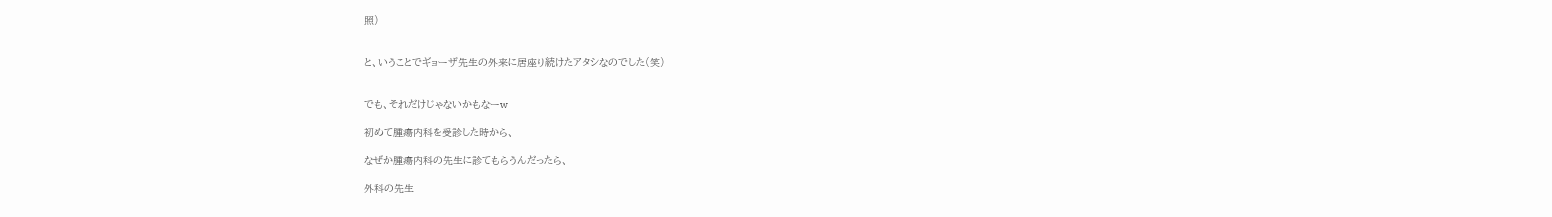照)


と、いうことでギョーザ先生の外来に居座り続けたアタシなのでした(笑)


でも、それだけじゃないかもなーw

初めて腫瘍内科を受診した時から、

なぜか腫瘍内科の先生に診てもらうんだったら、

外科の先生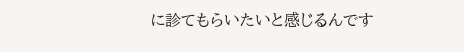に診てもらいたいと感じるんです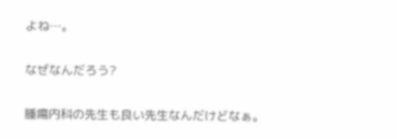よね…。

なぜなんだろう?

腫瘍内科の先生も良い先生なんだけどなぁ。